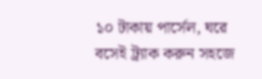১০ টাকায় পার্সেল, ঘরে বসেই ট্র্যাক করুন সহজে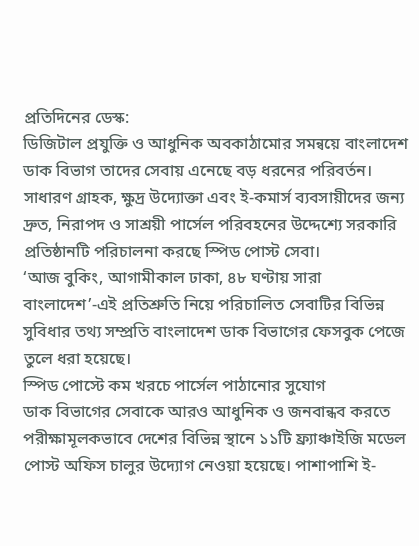প্রতিদিনের ডেস্ক:
ডিজিটাল প্রযুক্তি ও আধুনিক অবকাঠামোর সমন্বয়ে বাংলাদেশ ডাক বিভাগ তাদের সেবায় এনেছে বড় ধরনের পরিবর্তন। সাধারণ গ্রাহক, ক্ষুদ্র উদ্যোক্তা এবং ই-কমার্স ব্যবসায়ীদের জন্য দ্রুত, নিরাপদ ও সাশ্রয়ী পার্সেল পরিবহনের উদ্দেশ্যে সরকারি প্রতিষ্ঠানটি পরিচালনা করছে স্পিড পোস্ট সেবা।
‘আজ বুকিং, আগামীকাল ঢাকা, ৪৮ ঘণ্টায় সারা বাংলাদেশ’-এই প্রতিশ্রুতি নিয়ে পরিচালিত সেবাটির বিভিন্ন সুবিধার তথ্য সম্প্রতি বাংলাদেশ ডাক বিভাগের ফেসবুক পেজে তুলে ধরা হয়েছে।
স্পিড পোস্টে কম খরচে পার্সেল পাঠানোর সুযোগ
ডাক বিভাগের সেবাকে আরও আধুনিক ও জনবান্ধব করতে পরীক্ষামূলকভাবে দেশের বিভিন্ন স্থানে ১১টি ফ্র্যাঞ্চাইজি মডেল পোস্ট অফিস চালুর উদ্যোগ নেওয়া হয়েছে। পাশাপাশি ই-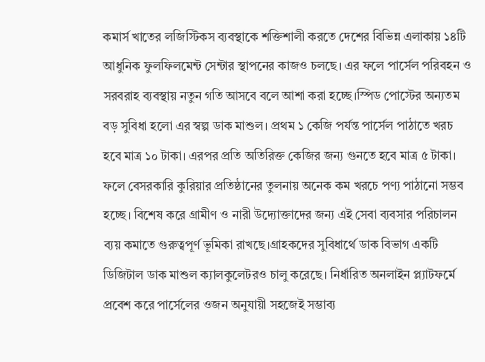কমার্স খাতের লজিস্টিকস ব্যবস্থাকে শক্তিশালী করতে দেশের বিভিন্ন এলাকায় ১৪টি আধুনিক ফুলফিলমেন্ট সেন্টার স্থাপনের কাজও চলছে। এর ফলে পার্সেল পরিবহন ও সরবরাহ ব্যবস্থায় নতুন গতি আসবে বলে আশা করা হচ্ছে।স্পিড পোস্টের অন্যতম বড় সুবিধা হলো এর স্বল্প ডাক মাশুল। প্রথম ১ কেজি পর্যন্ত পার্সেল পাঠাতে খরচ হবে মাত্র ১০ টাকা। এরপর প্রতি অতিরিক্ত কেজির জন্য গুনতে হবে মাত্র ৫ টাকা। ফলে বেসরকারি কুরিয়ার প্রতিষ্ঠানের তুলনায় অনেক কম খরচে পণ্য পাঠানো সম্ভব হচ্ছে। বিশেষ করে গ্রামীণ ও নারী উদ্যোক্তাদের জন্য এই সেবা ব্যবসার পরিচালন ব্যয় কমাতে গুরুত্বপূর্ণ ভূমিকা রাখছে।গ্রাহকদের সুবিধার্থে ডাক বিভাগ একটি ডিজিটাল ডাক মাশুল ক্যালকুলেটরও চালু করেছে। নির্ধারিত অনলাইন প্ল্যাটফর্মে প্রবেশ করে পার্সেলের ওজন অনুযায়ী সহজেই সম্ভাব্য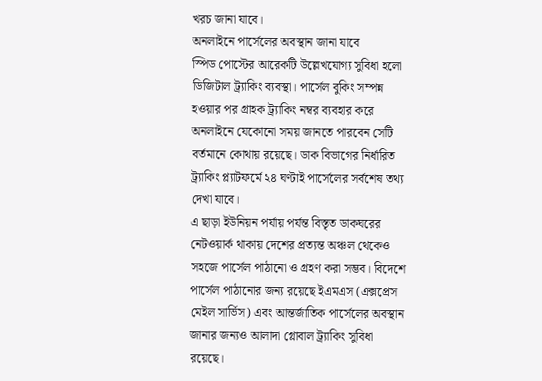খরচ জানা যাবে।
অনলাইনে পার্সেলের অবস্থান জানা যাবে
স্পিড পোস্টের আরেকটি উল্লেখযোগ্য সুবিধা হলো ডিজিটাল ট্র্যাকিং ব্যবস্থা। পার্সেল বুকিং সম্পন্ন হওয়ার পর গ্রাহক ট্র্যাকিং নম্বর ব্যবহার করে অনলাইনে যেকোনো সময় জানতে পারবেন সেটি বর্তমানে কোথায় রয়েছে। ডাক বিভাগের নির্ধারিত ট্র্যাকিং প্ল্যাটফর্মে ২৪ ঘণ্টাই পার্সেলের সর্বশেষ তথ্য দেখা যাবে।
এ ছাড়া ইউনিয়ন পর্যায় পর্যন্ত বিস্তৃত ডাকঘরের নেটওয়ার্ক থাকায় দেশের প্রত্যন্ত অঞ্চল থেকেও সহজে পার্সেল পাঠানো ও গ্রহণ করা সম্ভব। বিদেশে পার্সেল পাঠানোর জন্য রয়েছে ইএমএস (এক্সপ্রেস মেইল সার্ভিস) এবং আন্তর্জাতিক পার্সেলের অবস্থান জানার জন্যও আলাদা গ্লোবাল ট্র্যাকিং সুবিধা রয়েছে।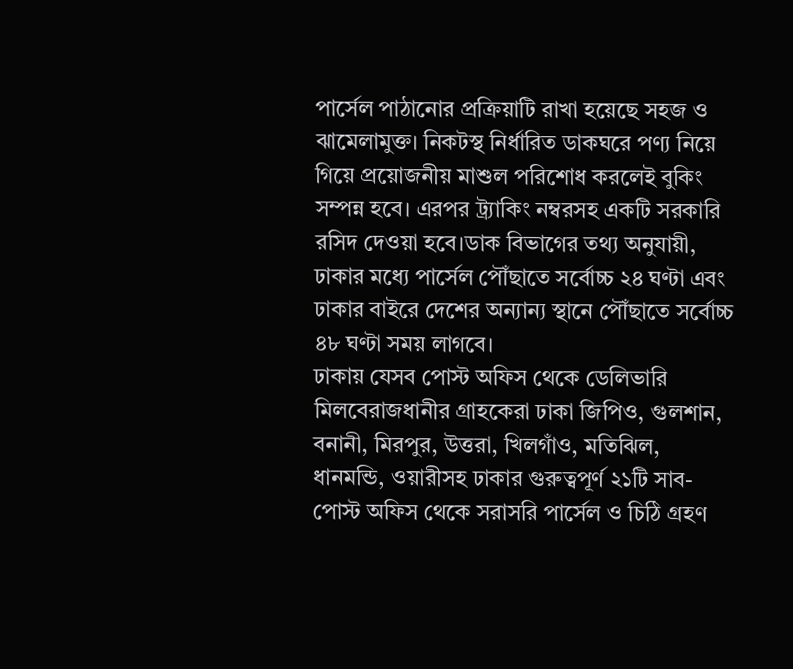পার্সেল পাঠানোর প্রক্রিয়াটি রাখা হয়েছে সহজ ও ঝামেলামুক্ত। নিকটস্থ নির্ধারিত ডাকঘরে পণ্য নিয়ে গিয়ে প্রয়োজনীয় মাশুল পরিশোধ করলেই বুকিং সম্পন্ন হবে। এরপর ট্র্যাকিং নম্বরসহ একটি সরকারি রসিদ দেওয়া হবে।ডাক বিভাগের তথ্য অনুযায়ী, ঢাকার মধ্যে পার্সেল পৌঁছাতে সর্বোচ্চ ২৪ ঘণ্টা এবং ঢাকার বাইরে দেশের অন্যান্য স্থানে পৌঁছাতে সর্বোচ্চ ৪৮ ঘণ্টা সময় লাগবে।
ঢাকায় যেসব পোস্ট অফিস থেকে ডেলিভারি মিলবেরাজধানীর গ্রাহকেরা ঢাকা জিপিও, গুলশান, বনানী, মিরপুর, উত্তরা, খিলগাঁও, মতিঝিল, ধানমন্ডি, ওয়ারীসহ ঢাকার গুরুত্বপূর্ণ ২১টি সাব-পোস্ট অফিস থেকে সরাসরি পার্সেল ও চিঠি গ্রহণ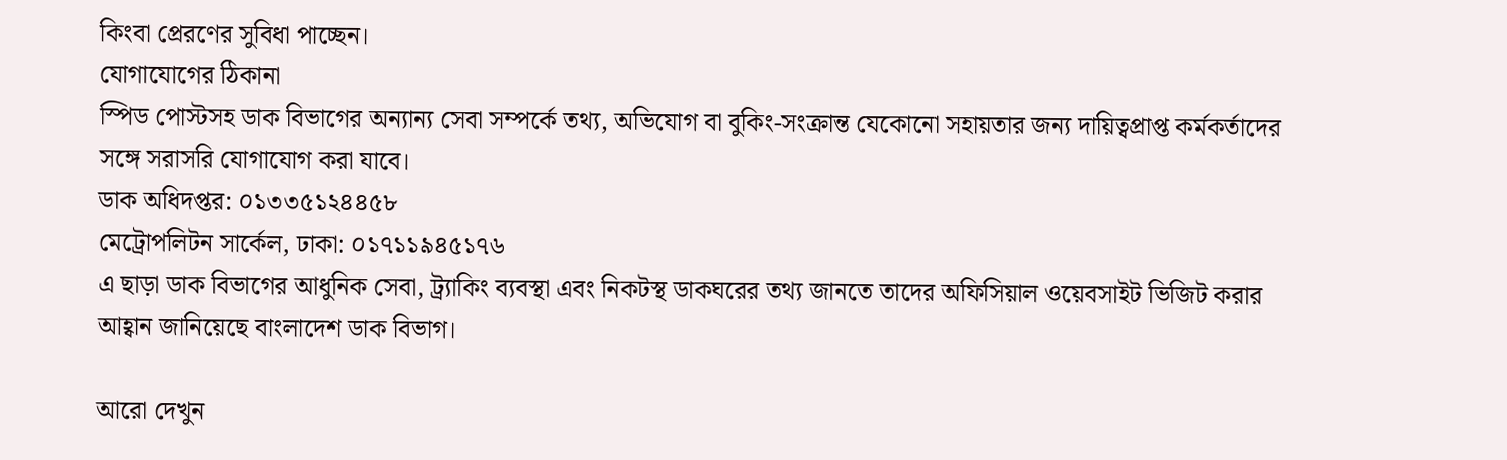কিংবা প্রেরণের সুবিধা পাচ্ছেন।
যোগাযোগের ঠিকানা
স্পিড পোস্টসহ ডাক বিভাগের অন্যান্য সেবা সম্পর্কে তথ্য, অভিযোগ বা বুকিং-সংক্রান্ত যেকোনো সহায়তার জন্য দায়িত্বপ্রাপ্ত কর্মকর্তাদের সঙ্গে সরাসরি যোগাযোগ করা যাবে।
ডাক অধিদপ্তর: ০১৩৩৫১২৪৪৫৮
মেট্রোপলিটন সার্কেল, ঢাকা: ০১৭১১৯৪৫১৭৬
এ ছাড়া ডাক বিভাগের আধুনিক সেবা, ট্র্যাকিং ব্যবস্থা এবং নিকটস্থ ডাকঘরের তথ্য জানতে তাদের অফিসিয়াল ওয়েবসাইট ভিজিট করার আহ্বান জানিয়েছে বাংলাদেশ ডাক বিভাগ।

আরো দেখুন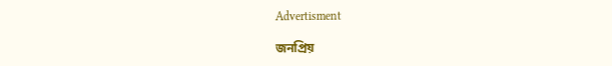Advertisment

জনপ্রিয়